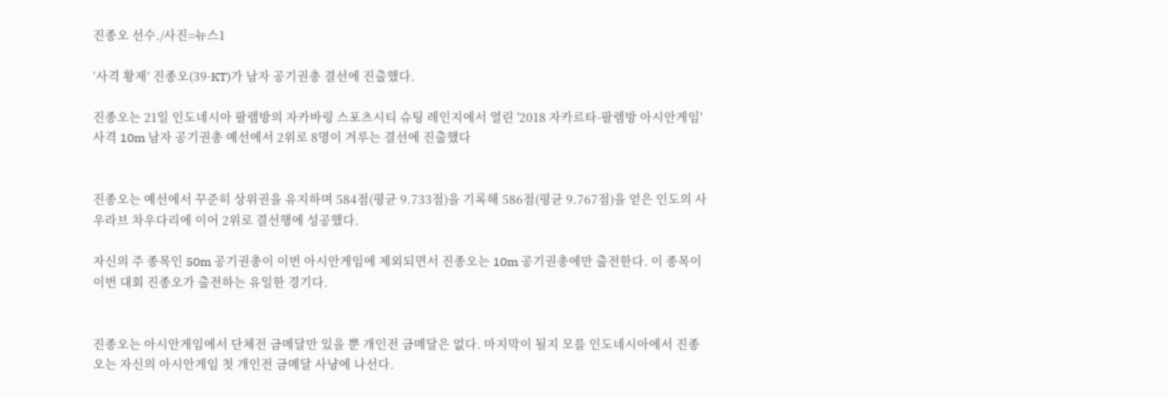진종오 선수./사진=뉴스1

‘사격 황제’ 진종오(39·KT)가 남자 공기권총 결선에 진출했다.

진종오는 21일 인도네시아 팔렘방의 자카바링 스포츠시티 슈팅 레인지에서 열린 '2018 자카르타-팔렘방 아시안게임' 사격 10m 남자 공기권총 예선에서 2위로 8명이 겨루는 결선에 진출했다


진종오는 예선에서 꾸준히 상위권을 유지하며 584점(평균 9.733점)을 기록해 586점(평균 9.767점)을 얻은 인도의 사우라브 차우다리에 이어 2위로 결선행에 성공했다.

자신의 주 종목인 50m 공기권총이 이번 아시안게임에 제외되면서 진종오는 10m 공기권총에만 출전한다. 이 종목이 이번 대회 진종오가 출전하는 유일한 경기다.


진종오는 아시안게임에서 단체전 금메달만 있을 뿐 개인전 금메달은 없다. 마지막이 될지 모를 인도네시아에서 진종오는 자신의 아시안게임 첫 개인전 금메달 사냥에 나선다.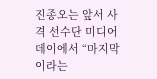진종오는 앞서 사격 선수단 미디어데이에서 “마지막이라는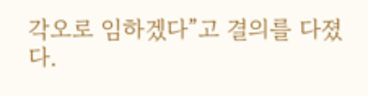각오로 임하겠다”고 결의를 다졌다.